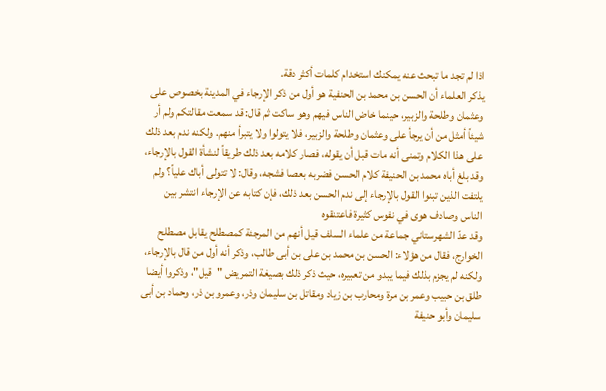اذا لم تجد ما تبحث عنه يمكنك استخدام كلمات أكثر دقة.
يذكر العلماء أن الحسن بن محمد بن الحنفية هو أول من ذكر الإرجاء في المدينة بخصوص على وعثمان وطلحة والزبير، حينما خاض الناس فيهم وهو ساكت ثم قال: قد سمعت مقالتكم ولم أر شيئاً أمثل من أن يرجأ على وعثمان وطلحة والزبير، فلا يتولوا ولا يتبرأ منهم. ولكنه ندم بعد ذلك على هذا الكلام وتمنى أنه مات قبل أن يقوله، فصار كلامه بعد ذلك طريقاً لنشأة القول بالإرجاء، وقد بلغ أباه محمد بن الحنيفة كلام الحسن فضربه بعصا فشجه، وقال: لا تتولى أباك علياً؟ ولم يلتفت الذين تبنوا القول بالإرجاء إلى ندم الحسن بعد ذلك، فإن كتابه عن الإرجاء انتشر بين الناس وصادف هوى في نفوس كثيرة فاعتنقوه
وقد عدّ الشهرستاني جماعة من علماء السلف قيل أنهم من المرجئة كمصطلح يقابل مصطلح الخوارج، فقال من هؤلاء: الحسن بن محمد بن على بن أبى طالب، وذكر أنه أول من قال بالإرجاء، ولكنه لم يجزم بذلك فيما يبدو من تعبيره، حيث ذكر ذلك بصيغة التمريض "قيل"، وذكروا أيضا طلق بن حبيب وعمر بن مرة ومحارب بن زياد ومقاتل بن سليمان وذر، وعمرو بن ذر، وحماد بن أبى سليمان وأبو حنيفة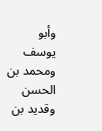وأبو يوسف ومحمد بن الحسن وقديد بن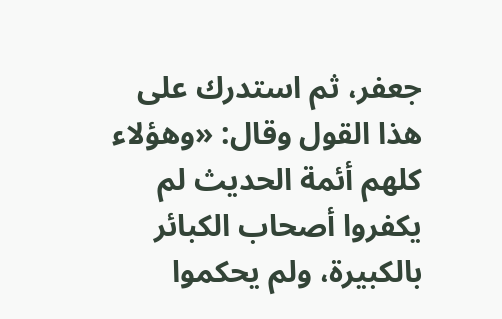جعفر، ثم استدرك على هذا القول وقال: «وهؤلاء كلهم أئمة الحديث لم يكفروا أصحاب الكبائر بالكبيرة، ولم يحكموا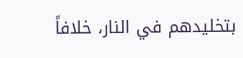بتخليدهم في النار، خلافاً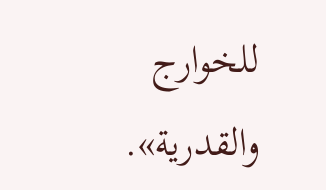للخوارج والقدرية».